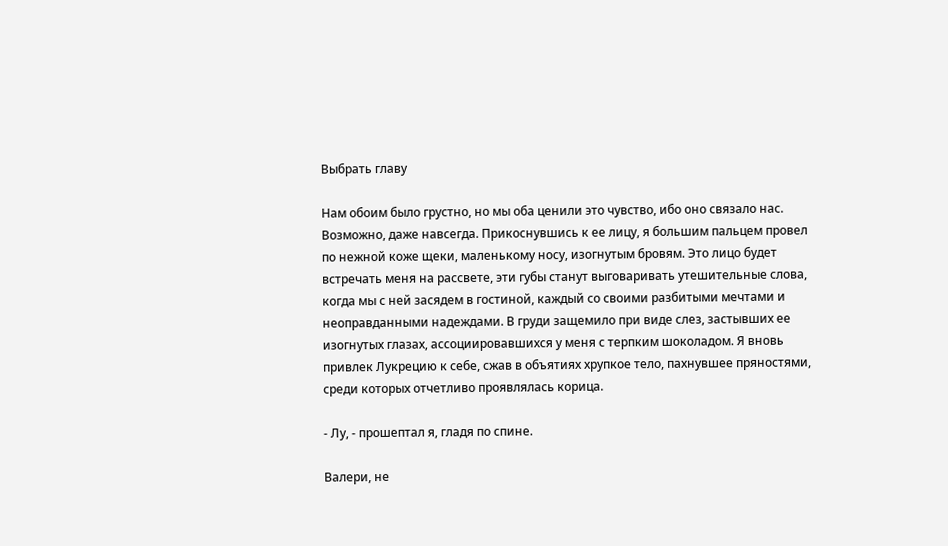Выбрать главу

Нам обоим было грустно, но мы оба ценили это чувство, ибо оно связало нас. Возможно, даже навсегда. Прикоснувшись к ее лицу, я большим пальцем провел по нежной коже щеки, маленькому носу, изогнутым бровям. Это лицо будет встречать меня на рассвете, эти губы станут выговаривать утешительные слова, когда мы с ней засядем в гостиной, каждый со своими разбитыми мечтами и неоправданными надеждами. В груди защемило при виде слез, застывших ее изогнутых глазах, ассоциировавшихся у меня с терпким шоколадом. Я вновь привлек Лукрецию к себе, сжав в объятиях хрупкое тело, пахнувшее пряностями, среди которых отчетливо проявлялась корица.

- Лу, - прошептал я, гладя по спине.

Валери, не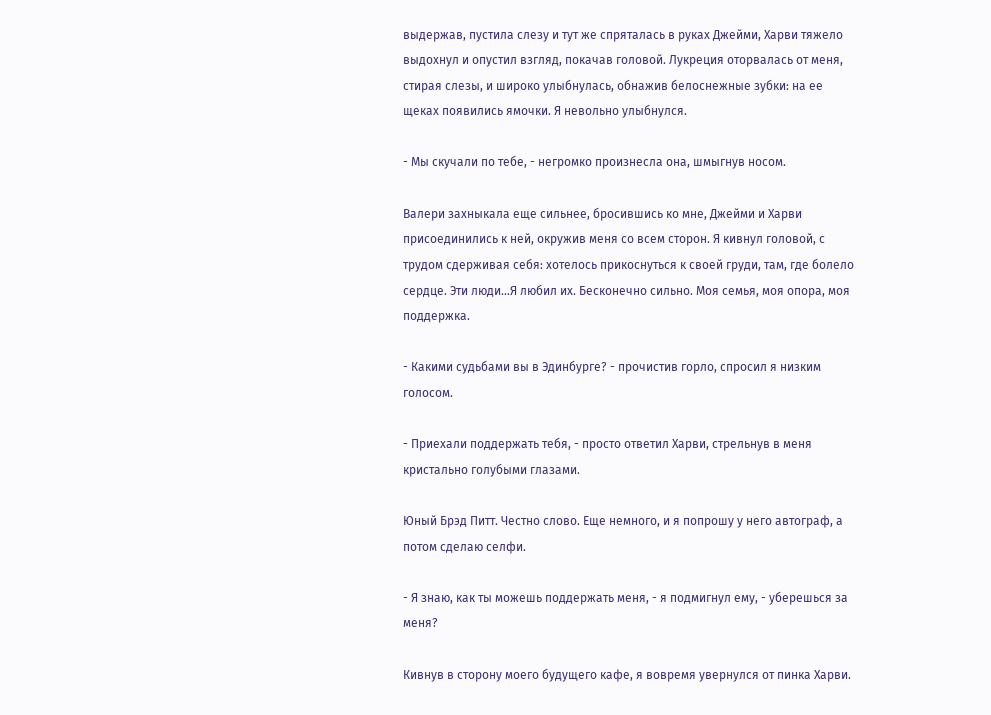выдержав, пустила слезу и тут же спряталась в руках Джейми, Харви тяжело выдохнул и опустил взгляд, покачав головой. Лукреция оторвалась от меня, стирая слезы, и широко улыбнулась, обнажив белоснежные зубки: на ее щеках появились ямочки. Я невольно улыбнулся.

- Мы скучали по тебе, - негромко произнесла она, шмыгнув носом.

Валери захныкала еще сильнее, бросившись ко мне, Джейми и Харви присоединились к ней, окружив меня со всем сторон. Я кивнул головой, с трудом сдерживая себя: хотелось прикоснуться к своей груди, там, где болело сердце. Эти люди...Я любил их. Бесконечно сильно. Моя семья, моя опора, моя поддержка.

- Какими судьбами вы в Эдинбурге? - прочистив горло, спросил я низким голосом.

- Приехали поддержать тебя, - просто ответил Харви, стрельнув в меня кристально голубыми глазами.

Юный Брэд Питт. Честно слово. Еще немного, и я попрошу у него автограф, а потом сделаю селфи.

- Я знаю, как ты можешь поддержать меня, - я подмигнул ему, - уберешься за меня?

Кивнув в сторону моего будущего кафе, я вовремя увернулся от пинка Харви.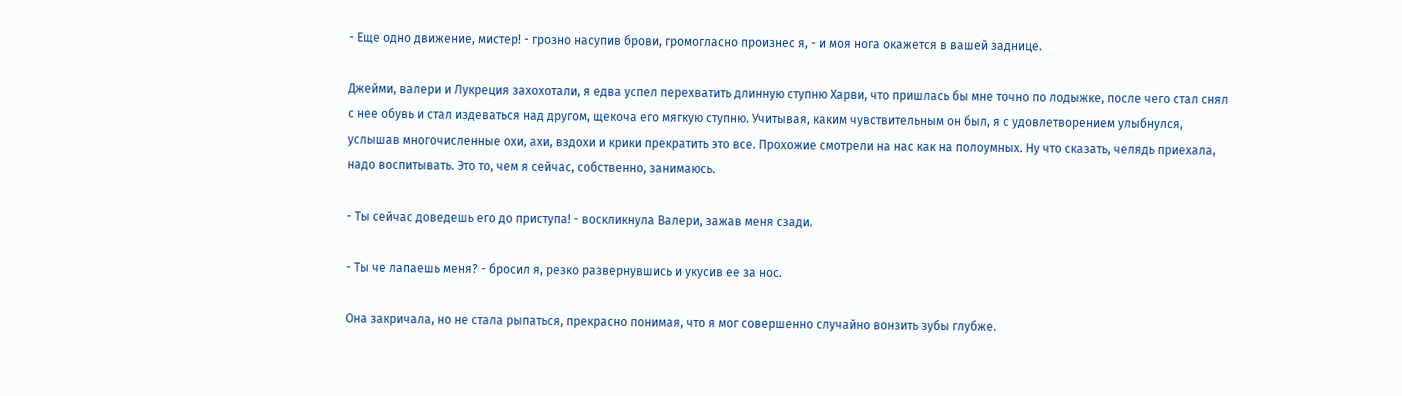- Еще одно движение, мистер! - грозно насупив брови, громогласно произнес я, - и моя нога окажется в вашей заднице.

Джейми, валери и Лукреция захохотали, я едва успел перехватить длинную ступню Харви, что пришлась бы мне точно по лодыжке, после чего стал снял с нее обувь и стал издеваться над другом, щекоча его мягкую ступню. Учитывая, каким чувствительным он был, я с удовлетворением улыбнулся, услышав многочисленные охи, ахи, вздохи и крики прекратить это все. Прохожие смотрели на нас как на полоумных. Ну что сказать, челядь приехала, надо воспитывать. Это то, чем я сейчас, собственно, занимаюсь.

- Ты сейчас доведешь его до приступа! - воскликнула Валери, зажав меня сзади.

- Ты че лапаешь меня? - бросил я, резко развернувшись и укусив ее за нос.

Она закричала, но не стала рыпаться, прекрасно понимая, что я мог совершенно случайно вонзить зубы глубже.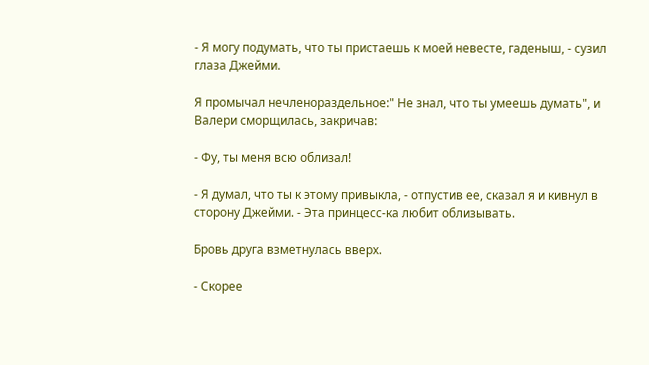- Я могу подумать, что ты пристаешь к моей невесте, гаденыш, - сузил глаза Джейми.

Я промычал нечленораздельное:" Не знал, что ты умеешь думать", и Валери сморщилась, закричав:

- Фу, ты меня всю облизал!

- Я думал, что ты к этому привыкла, - отпустив ее, сказал я и кивнул в сторону Джейми. - Эта принцесс-ка любит облизывать.

Бровь друга взметнулась вверх.

- Скорее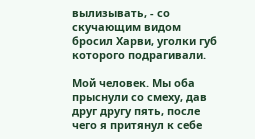вылизывать, - со скучающим видом бросил Харви, уголки губ которого подрагивали.

Мой человек. Мы оба прыснули со смеху, дав друг другу пять, после чего я притянул к себе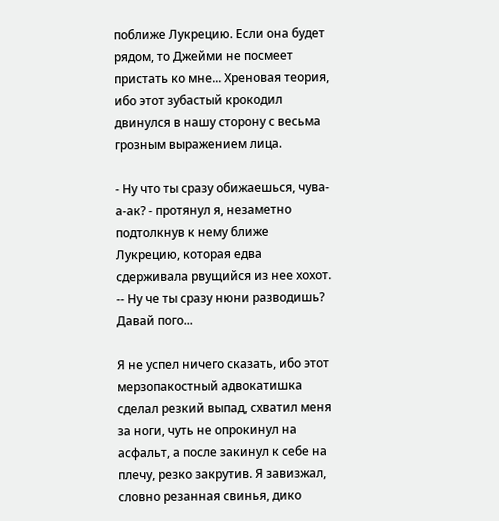поближе Лукрецию. Если она будет рядом, то Джейми не посмеет пристать ко мне... Хреновая теория, ибо этот зубастый крокодил двинулся в нашу сторону с весьма грозным выражением лица.

- Ну что ты сразу обижаешься, чува-а-ак? - протянул я, незаметно подтолкнув к нему ближе Лукрецию, которая едва сдерживала рвущийся из нее хохот. -- Ну че ты сразу нюни разводишь? Давай пого...

Я не успел ничего сказать, ибо этот мерзопакостный адвокатишка сделал резкий выпад, схватил меня за ноги, чуть не опрокинул на асфальт, а после закинул к себе на плечу, резко закрутив. Я завизжал, словно резанная свинья, дико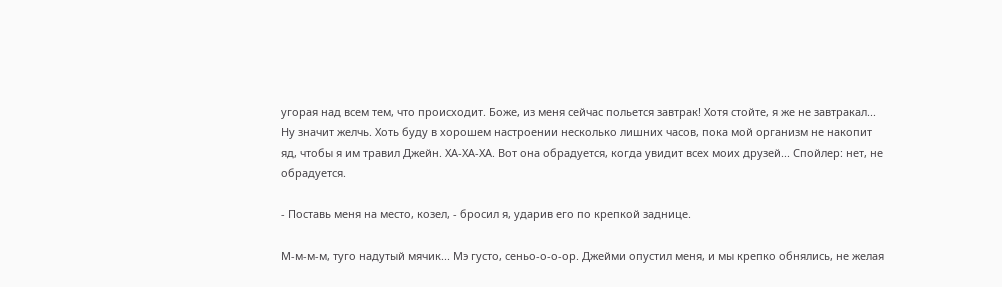угорая над всем тем, что происходит. Боже, из меня сейчас польется завтрак! Хотя стойте, я же не завтракал... Ну значит желчь. Хоть буду в хорошем настроении несколько лишних часов, пока мой организм не накопит яд, чтобы я им травил Джейн. ХА-ХА-ХА. Вот она обрадуется, когда увидит всех моих друзей... Спойлер: нет, не обрадуется.

- Поставь меня на место, козел, - бросил я, ударив его по крепкой заднице.

М-м-м-м, туго надутый мячик... Мэ густо, сеньо-о-о-ор. Джейми опустил меня, и мы крепко обнялись, не желая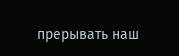прерывать наш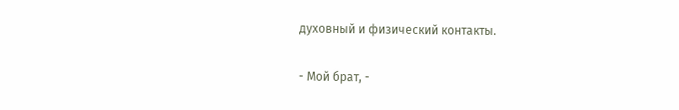духовный и физический контакты.

- Мой брат, -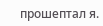прошептал я.